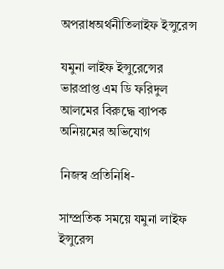অপরাধঅর্থনীতিলাইফ ইন্সুরেন্স

যমুনা লাইফ ইন্সুরেন্সের ভারপ্রাপ্ত এম ডি ফরিদুল আলমের বিরুদ্ধে ব্যাপক অনিয়মের অভিযোগ

নিজস্ব প্রতিনিধি-

সাম্প্রতিক সময়ে যমুনা লাইফ ইন্সুরেন্স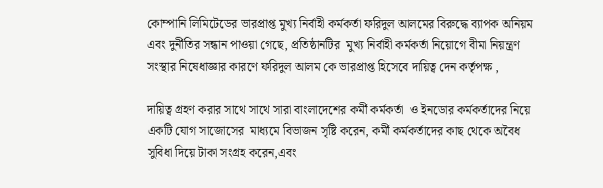কোম্পানি লিমিটেডের ভারপ্রাপ্ত মুখ্য নির্বাহী কর্মকর্তা ফরিদুল আলমের বিরুদ্ধে ব্যাপক অনিয়ম এবং দুর্নীতির সন্ধান পাওয়া গেছে, প্রতিষ্ঠানটির  মুখ্য নির্বাহী কর্মকর্তা নিয়োগে বীমা নিয়ন্ত্রণ সংস্থার নিষেধাজ্ঞার কারণে ফরিদুল আলম কে ভারপ্রাপ্ত হিসেবে দায়িত্ব দেন কর্তৃপক্ষ ,

দায়িত্ব গ্রহণ করার সাথে সাথে সারা বাংলাদেশের কর্মী কর্মকর্তা  ও ইনডোর কর্মকর্তাদের নিয়ে একটি যোগ সাজোসের  মাধ্যমে বিভাজন সৃষ্টি করেন, কর্মী কর্মকর্তাদের কাছ থেকে অবৈধ সুবিধা দিয়ে টাকা সংগ্রহ করেন,এবং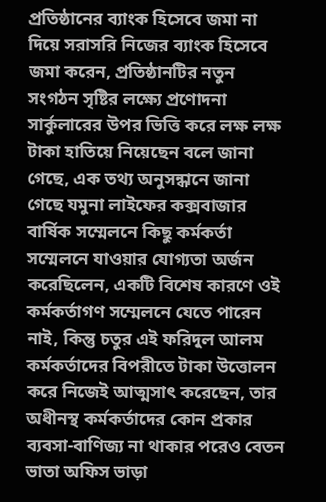প্রতিষ্ঠানের ব্যাংক হিসেবে জমা না দিয়ে সরাসরি নিজের ব্যাংক হিসেবে জমা করেন, প্রতিষ্ঠানটির নতুন সংগঠন সৃষ্টির লক্ষ্যে প্রণোদনা সার্কুলারের উপর ভিত্তি করে লক্ষ লক্ষ টাকা হাতিয়ে নিয়েছেন বলে জানা গেছে, এক তথ্য অনুসন্ধানে জানা গেছে যমুনা লাইফের কক্সবাজার বার্ষিক সম্মেলনে কিছু কর্মকর্তা সম্মেলনে যাওয়ার যোগ্যতা অর্জন করেছিলেন, একটি বিশেষ কারণে ওই কর্মকর্তাগণ সম্মেলনে যেতে পারেন নাই, কিন্তু চতুর এই ফরিদুল আলম কর্মকর্তাদের বিপরীতে টাকা উত্তোলন করে নিজেই আত্মসাৎ করেছেন, তার অধীনস্থ কর্মকর্তাদের কোন প্রকার ব্যবসা-বাণিজ্য না থাকার পরেও বেতন ভাতা অফিস ভাড়া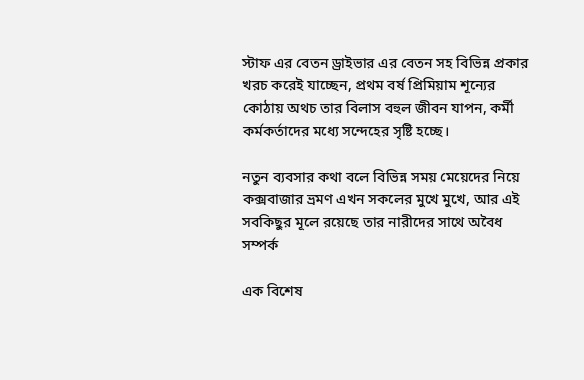স্টাফ এর বেতন ড্রাইভার এর বেতন সহ বিভিন্ন প্রকার খরচ করেই যাচ্ছেন, প্রথম বর্ষ প্রিমিয়াম শূন্যের কোঠায় অথচ তার বিলাস বহুল জীবন যাপন, কর্মী কর্মকর্তাদের মধ্যে সন্দেহের সৃষ্টি হচ্ছে।

নতুন ব্যবসার কথা বলে বিভিন্ন সময় মেয়েদের নিয়ে কক্সবাজার ভ্রমণ এখন সকলের মুখে মুখে, আর এই সবকিছুর মূলে রয়েছে তার নারীদের সাথে অবৈধ সম্পর্ক

এক বিশেষ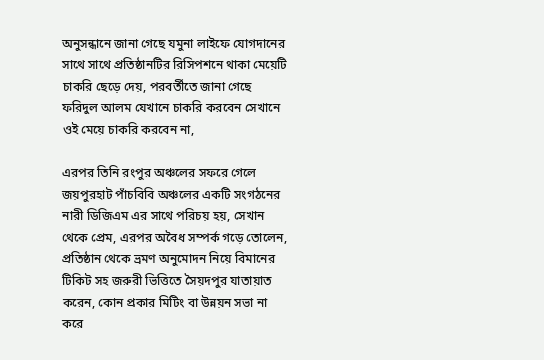অনুসন্ধানে জানা গেছে যমুনা লাইফে যোগদানের সাথে সাথে প্রতিষ্ঠানটির রিসিপশনে থাকা মেয়েটি চাকরি ছেড়ে দেয়, পরবর্তীতে জানা গেছে ফরিদুল আলম যেখানে চাকরি করবেন সেখানে ওই মেয়ে চাকরি করবেন না,

এরপর তিনি রংপুর অঞ্চলের সফরে গেলে জয়পুরহাট পাঁচবিবি অঞ্চলের একটি সংগঠনের নারী ডিজিএম এর সাথে পরিচয় হয়, সেখান থেকে প্রেম, এরপর অবৈধ সম্পর্ক গড়ে তোলেন, প্রতিষ্ঠান থেকে ভ্রমণ অনুমোদন নিয়ে বিমানের টিকিট সহ জরুরী ভিত্তিতে সৈয়দপুর যাতায়াত করেন, কোন প্রকার মিটিং বা উন্নয়ন সভা না করে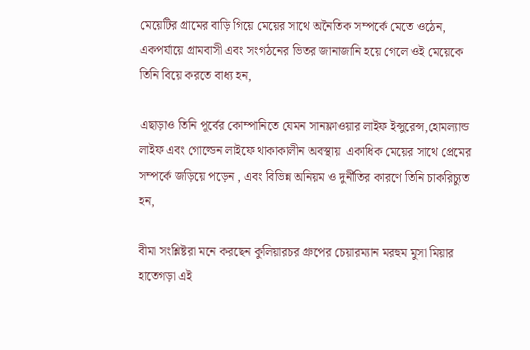মেয়েটির গ্রামের বাড়ি গিয়ে মেয়ের সাথে অনৈতিক সম্পর্কে মেতে ওঠেন, একপর্যায়ে গ্রামবাসী এবং সংগঠনের ভিতর জানাজানি হয়ে গেলে ওই মেয়েকে তিনি বিয়ে করতে বাধ্য হন,

এছাড়াও তিনি পূর্বের কোম্পানিতে যেমন সানফ্লাওয়ার লাইফ ইন্সুরেন্স,হোমল্যান্ড লাইফ এবং গোল্ডেন লাইফে থাকাকালীন অবস্থায়  একাধিক মেয়ের সাথে প্রেমের সম্পর্কে জড়িয়ে পড়েন , এবং বিভিন্ন অনিয়ম ও দুর্নীতির কারণে তিনি চাকরিচ্যুত হন,

বীমা সংশ্লিষ্টরা মনে করছেন কুলিয়ারচর গ্রুপের চেয়ারম্যান মরহুম মুসা মিয়ার হাতেগড়া এই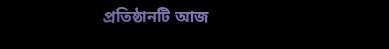প্রতিষ্ঠানটি আজ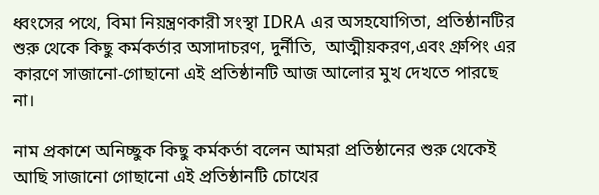ধ্বংসের পথে, বিমা নিয়ন্ত্রণকারী সংস্থা IDRA এর অসহযোগিতা, প্রতিষ্ঠানটির শুরু থেকে কিছু কর্মকর্তার অসাদাচরণ, দুর্নীতি,  আত্মীয়করণ,এবং গ্রুপিং এর কারণে সাজানো-গোছানো এই প্রতিষ্ঠানটি আজ আলোর মুখ দেখতে পারছে না।

নাম প্রকাশে অনিচ্ছুক কিছু কর্মকর্তা বলেন আমরা প্রতিষ্ঠানের শুরু থেকেই আছি সাজানো গোছানো এই প্রতিষ্ঠানটি চোখের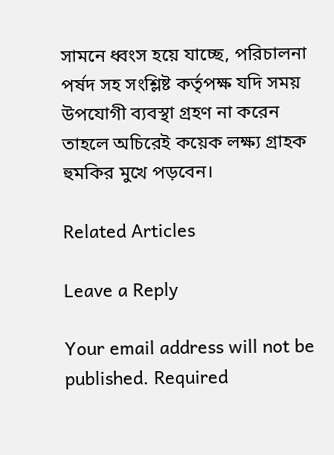সামনে ধ্বংস হয়ে যাচ্ছে, পরিচালনা পর্ষদ সহ সংশ্লিষ্ট কর্তৃপক্ষ যদি সময় উপযোগী ব্যবস্থা গ্রহণ না করেন তাহলে অচিরেই কয়েক লক্ষ্য গ্রাহক হুমকির মুখে পড়বেন।

Related Articles

Leave a Reply

Your email address will not be published. Required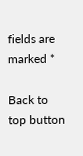fields are marked *

Back to top button